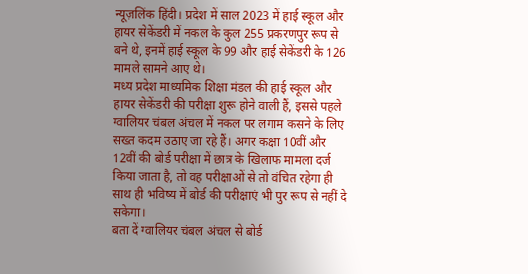न्यूज़लिंक हिंदी। प्रदेश में साल 2023 में हाई स्कूल और हायर सेकेंडरी में नकल के कुल 255 प्रकरणपुर रूप से बने थे, इनमें हाई स्कूल के 99 और हाई सेकेंडरी के 126 मामले सामने आए थे।
मध्य प्रदेश माध्यमिक शिक्षा मंडल की हाई स्कूल और हायर सेकेंडरी की परीक्षा शुरू होने वाली हैं, इससे पहले ग्वालियर चंबल अंचल में नकल पर लगाम कसने के लिए सख्त कदम उठाए जा रहे हैं। अगर कक्षा 10वीं और 12वीं की बोर्ड परीक्षा में छात्र के खिलाफ मामला दर्ज किया जाता है, तो वह परीक्षाओं से तो वंचित रहेगा ही साथ ही भविष्य में बोर्ड की परीक्षाएं भी पुर रूप से नहीं दे सकेगा।
बता दें ग्वालियर चंबल अंचल से बोर्ड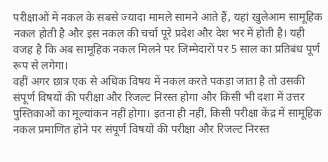परीक्षाओं में नकल के सबसे ज्यादा मामले सामने आते हैं, यहां खुलेआम सामूहिक नकल होती है और इस नकल की चर्चा पूरे प्रदेश और देश भर में होती है। यही वजह है कि अब सामूहिक नकल मिलने पर जिम्मेदारों पर 5 साल का प्रतिबंध पूर्ण रूप से लगेगा।
वहीं अगर छात्र एक से अधिक विषय में नकल करते पकड़ा जाता है तो उसकी संपूर्ण विषयों की परीक्षा और रिजल्ट निरस्त होगा और किसी भी दशा में उत्तर पुस्तिकाओं का मूल्यांकन नहीं होगा। इतना ही नहीं, किसी परीक्षा केंद्र में सामूहिक नकल प्रमाणित होने पर संपूर्ण विषयों की परीक्षा और रिजल्ट निरस्त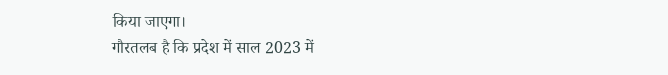किया जाएगा।
गौरतलब है कि प्रदेश में साल 2023 में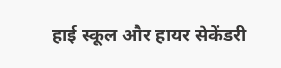हाई स्कूल और हायर सेकेंडरी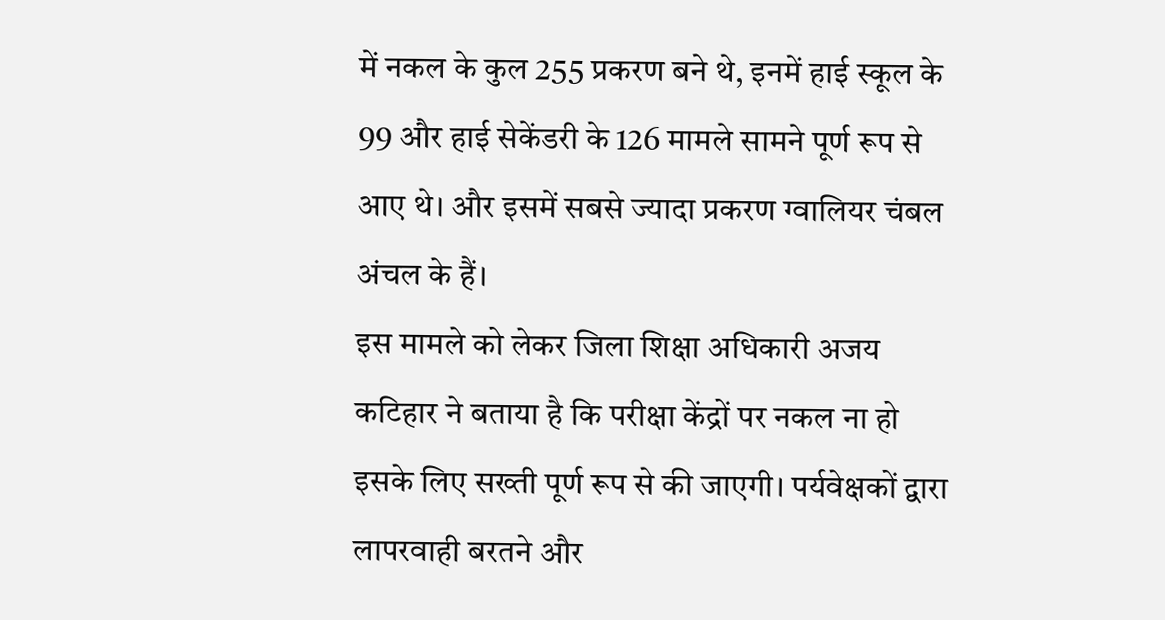में नकल के कुल 255 प्रकरण बने थे, इनमें हाई स्कूल के 99 और हाई सेकेंडरी के 126 मामले सामने पूर्ण रूप से आए थे। और इसमें सबसे ज्यादा प्रकरण ग्वालियर चंबल अंचल के हैं।
इस मामले को लेकर जिला शिक्षा अधिकारी अजय कटिहार ने बताया है कि परीक्षा केंद्रों पर नकल ना हो इसके लिए सख्ती पूर्ण रूप से की जाएगी। पर्यवेक्षकों द्वारा लापरवाही बरतने और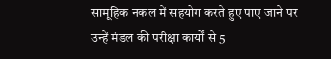सामूहिक नकल में सहयोग करते हुए पाए जाने पर उन्हें मंडल की परीक्षा कार्यों से 5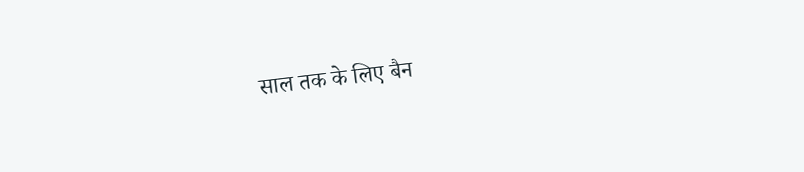साल तक के लिए बैन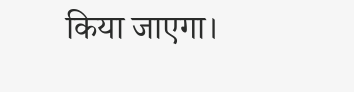किया जाएगा।